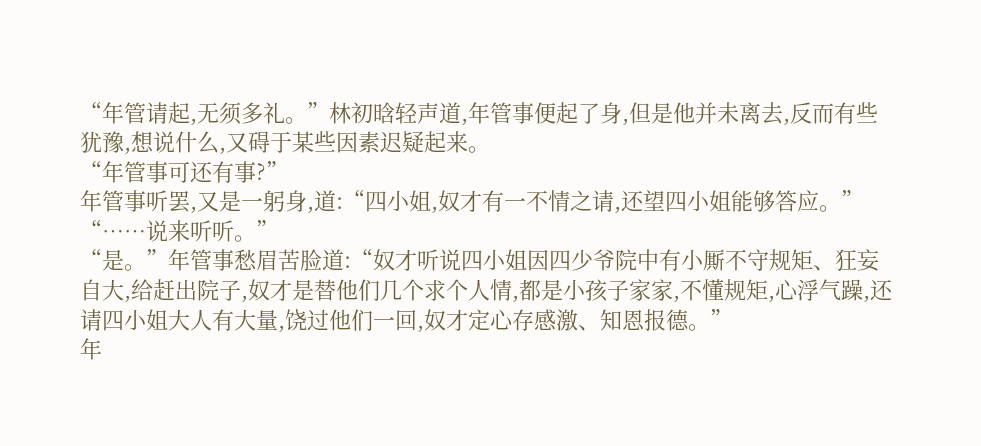“年管请起,无须多礼。”林初晗轻声道,年管事便起了身,但是他并未离去,反而有些犹豫,想说什么,又碍于某些因素迟疑起来。
“年管事可还有事?”
年管事听罢,又是一躬身,道:“四小姐,奴才有一不情之请,还望四小姐能够答应。”
“……说来听听。”
“是。”年管事愁眉苦脸道:“奴才听说四小姐因四少爷院中有小厮不守规矩、狂妄自大,给赶出院子,奴才是替他们几个求个人情,都是小孩子家家,不懂规矩,心浮气躁,还请四小姐大人有大量,饶过他们一回,奴才定心存感激、知恩报德。”
年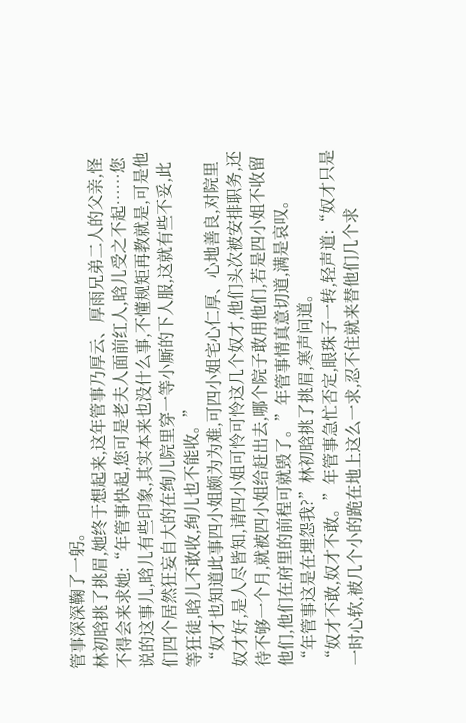管事深深鞠了一躬。
林初晗挑了挑眉,她终于想起来,这年管事乃厚云、厚雨兄弟二人的父亲,怪不得会来求她:“年管事快起,您可是老夫人面前红人,晗儿受之不起……您说的这事儿,晗儿有些印象,其实本来也没什么事,不懂规矩再教就是,可是他们四个居然狂妄自大的在绚儿院里穿一等小厮的下人服,这就有些不妥,此等狂徒,晗儿不敢收,绚儿也不能收。”
“奴才也知道此事四小姐颇为为难,可四小姐宅心仁厚、心地善良,对院里奴才好,是人尽皆知,请四小姐可怜可怜这几个奴才,他们头次被安排职务,还待不够一个月,就被四小姐给赶出去,哪个院子敢用他们,若是四小姐不收留他们,他们在府里的前程可就毁了。”年管事情真意切道,满是哀叹。
“年管事这是在埋怨我?”林初晗挑了挑眉,寒声问道。
“奴才不敢,奴才不敢。”年管事急忙否定,眼珠子一转,轻声道:“奴才只是一时心软,被几个小的跪在地上这么一求,忍不住就来替他们几个求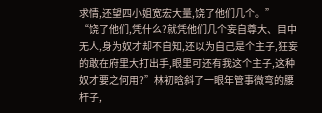求情,还望四小姐宽宏大量,饶了他们几个。”
“饶了他们,凭什么?就凭他们几个妄自尊大、目中无人,身为奴才却不自知,还以为自己是个主子,狂妄的敢在府里大打出手,眼里可还有我这个主子,这种奴才要之何用?”林初晗斜了一眼年管事微弯的腰杆子,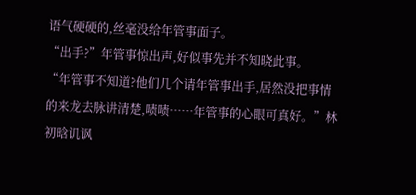语气硬硬的,丝毫没给年管事面子。
“出手?”年管事惊出声,好似事先并不知晓此事。
“年管事不知道?他们几个请年管事出手,居然没把事情的来龙去脉讲清楚,啧啧……年管事的心眼可真好。”林初晗讥讽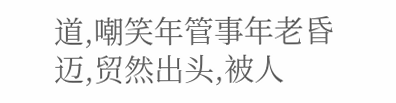道,嘲笑年管事年老昏迈,贸然出头,被人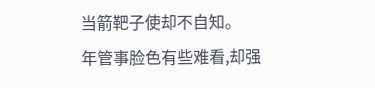当箭靶子使却不自知。
年管事脸色有些难看,却强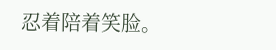忍着陪着笑脸。